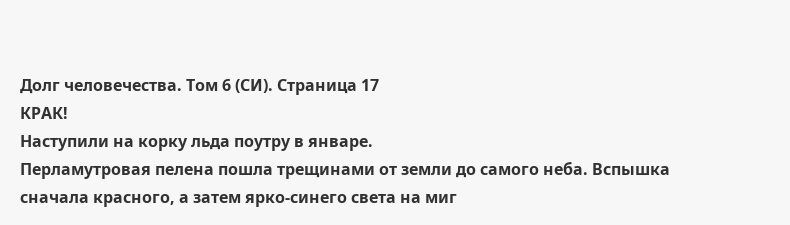Долг человечества. Том 6 (СИ). Страница 17
КРАК!
Наступили на корку льда поутру в январе.
Перламутровая пелена пошла трещинами от земли до самого неба. Вспышка сначала красного, а затем ярко-синего света на миг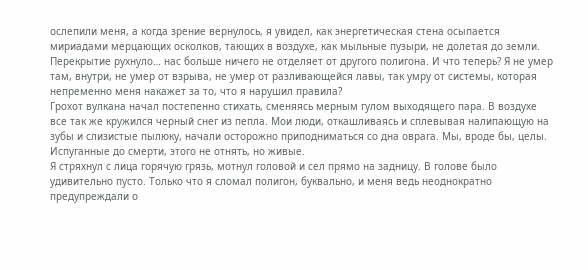ослепили меня, а когда зрение вернулось, я увидел, как энергетическая стена осыпается мириадами мерцающих осколков, тающих в воздухе, как мыльные пузыри, не долетая до земли.
Перекрытие рухнуло… нас больше ничего не отделяет от другого полигона. И что теперь? Я не умер там, внутри, не умер от взрыва, не умер от разливающейся лавы, так умру от системы, которая непременно меня накажет за то, что я нарушил правила?
Грохот вулкана начал постепенно стихать, сменяясь мерным гулом выходящего пара. В воздухе все так же кружился черный снег из пепла. Мои люди, откашливаясь и сплевывая налипающую на зубы и слизистые пылюку, начали осторожно приподниматься со дна оврага. Мы, вроде бы, целы. Испуганные до смерти, этого не отнять, но живые.
Я стряхнул с лица горячую грязь, мотнул головой и сел прямо на задницу. В голове было удивительно пусто. Только что я сломал полигон, буквально, и меня ведь неоднократно предупреждали о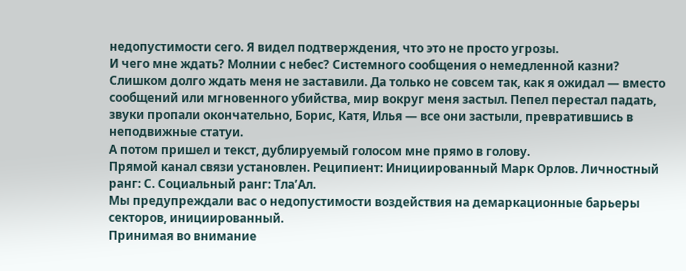недопустимости сего. Я видел подтверждения, что это не просто угрозы.
И чего мне ждать? Молнии с небес? Системного сообщения о немедленной казни?
Слишком долго ждать меня не заставили. Да только не совсем так, как я ожидал — вместо сообщений или мгновенного убийства, мир вокруг меня застыл. Пепел перестал падать, звуки пропали окончательно, Борис, Катя, Илья — все они застыли, превратившись в неподвижные статуи.
А потом пришел и текст, дублируемый голосом мне прямо в голову.
Прямой канал связи установлен. Реципиент: Инициированный Марк Орлов. Личностный ранг: С. Социальный ранг: Тла’Ал.
Мы предупреждали вас о недопустимости воздействия на демаркационные барьеры секторов, инициированный.
Принимая во внимание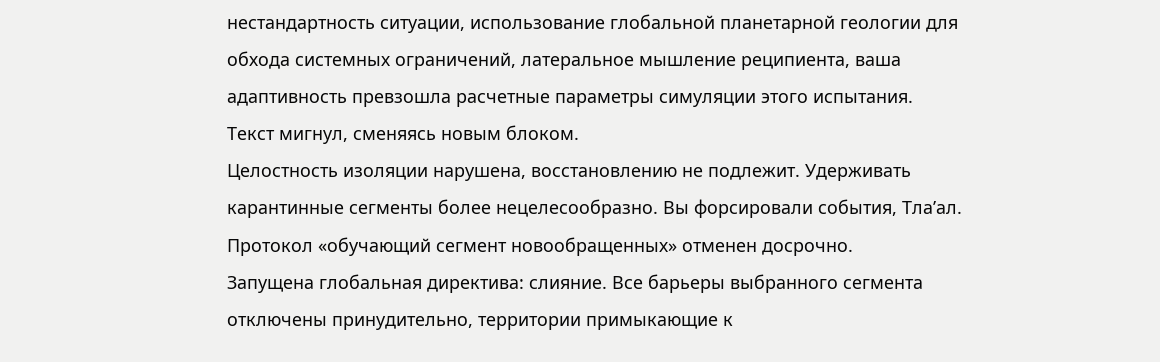нестандартность ситуации, использование глобальной планетарной геологии для обхода системных ограничений, латеральное мышление реципиента, ваша адаптивность превзошла расчетные параметры симуляции этого испытания.
Текст мигнул, сменяясь новым блоком.
Целостность изоляции нарушена, восстановлению не подлежит. Удерживать карантинные сегменты более нецелесообразно. Вы форсировали события, Тла’ал. Протокол «обучающий сегмент новообращенных» отменен досрочно.
Запущена глобальная директива: слияние. Все барьеры выбранного сегмента отключены принудительно, территории примыкающие к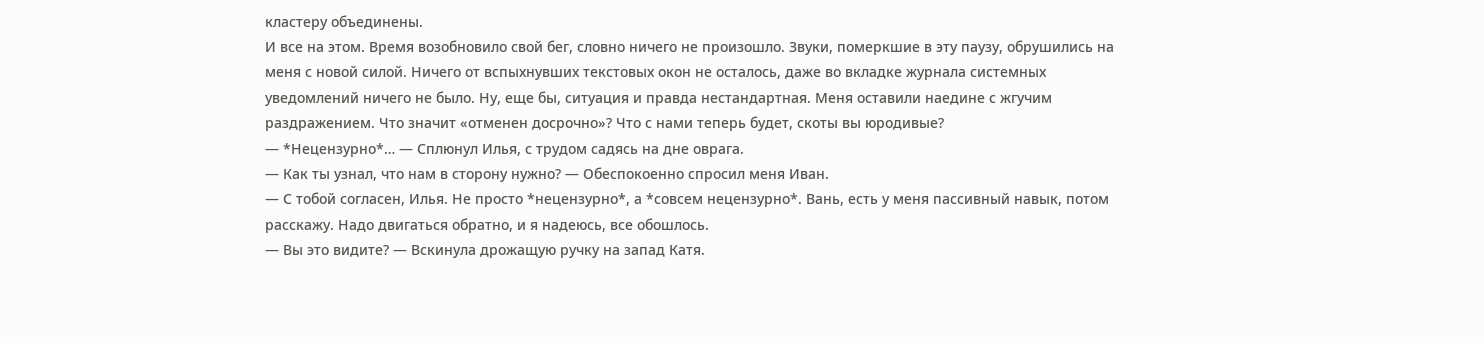кластеру объединены.
И все на этом. Время возобновило свой бег, словно ничего не произошло. Звуки, померкшие в эту паузу, обрушились на меня с новой силой. Ничего от вспыхнувших текстовых окон не осталось, даже во вкладке журнала системных уведомлений ничего не было. Ну, еще бы, ситуация и правда нестандартная. Меня оставили наедине с жгучим раздражением. Что значит «отменен досрочно»? Что с нами теперь будет, скоты вы юродивые?
— *Нецензурно*… — Сплюнул Илья, с трудом садясь на дне оврага.
— Как ты узнал, что нам в сторону нужно? — Обеспокоенно спросил меня Иван.
— С тобой согласен, Илья. Не просто *нецензурно*, а *совсем нецензурно*. Вань, есть у меня пассивный навык, потом расскажу. Надо двигаться обратно, и я надеюсь, все обошлось.
— Вы это видите? — Вскинула дрожащую ручку на запад Катя.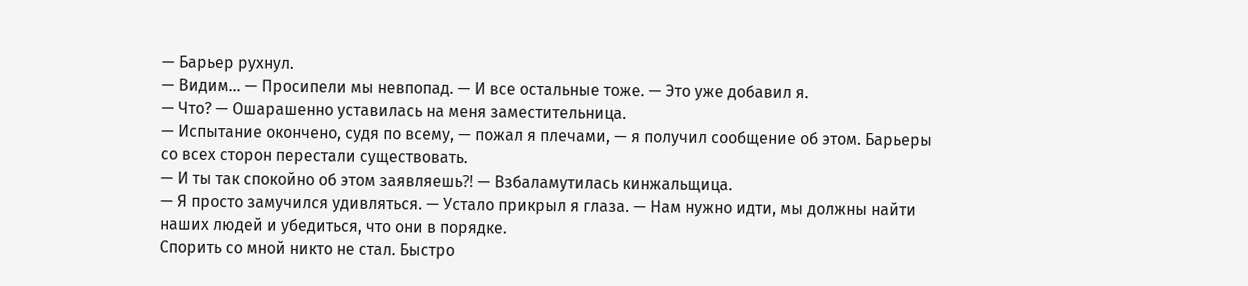— Барьер рухнул.
— Видим… — Просипели мы невпопад. — И все остальные тоже. — Это уже добавил я.
— Что? — Ошарашенно уставилась на меня заместительница.
— Испытание окончено, судя по всему, — пожал я плечами, — я получил сообщение об этом. Барьеры со всех сторон перестали существовать.
— И ты так спокойно об этом заявляешь⁈ — Взбаламутилась кинжальщица.
— Я просто замучился удивляться. — Устало прикрыл я глаза. — Нам нужно идти, мы должны найти наших людей и убедиться, что они в порядке.
Спорить со мной никто не стал. Быстро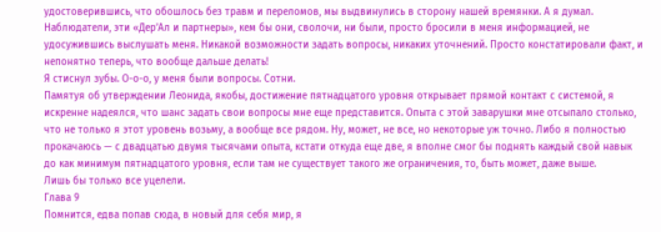удостоверившись, что обошлось без травм и переломов, мы выдвинулись в сторону нашей времянки. А я думал. Наблюдатели, эти «Дер’Ал и партнеры», кем бы они, сволочи, ни были, просто бросили в меня информацией, не удосужившись выслушать меня. Никакой возможности задать вопросы, никаких уточнений. Просто констатировали факт, и непонятно теперь, что вообще дальше делать!
Я стиснул зубы. О-о-о, у меня были вопросы. Сотни.
Памятуя об утверждении Леонида, якобы, достижение пятнадцатого уровня открывает прямой контакт с системой, я искренне надеялся, что шанс задать свои вопросы мне еще представится. Опыта с этой заварушки мне отсыпало столько, что не только я этот уровень возьму, а вообще все рядом. Ну, может, не все, но некоторые уж точно. Либо я полностью прокачаюсь — с двадцатью двумя тысячами опыта, кстати откуда еще две, я вполне смог бы поднять каждый свой навык до как минимум пятнадцатого уровня, если там не существует такого же ограничения, то, быть может, даже выше.
Лишь бы только все уцелели.
Глава 9
Помнится, едва попав сюда, в новый для себя мир, я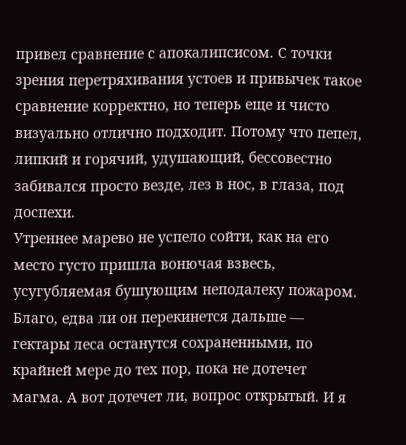привел сравнение с апокалипсисом. С точки зрения перетряхивания устоев и привычек такое сравнение корректно, но теперь еще и чисто визуально отлично подходит. Потому что пепел, липкий и горячий, удушающий, бессовестно забивался просто везде, лез в нос, в глаза, под доспехи.
Утреннее марево не успело сойти, как на его место густо пришла вонючая взвесь, усугубляемая бушующим неподалеку пожаром. Благо, едва ли он перекинется дальше — гектары леса останутся сохраненными, по крайней мере до тех пор, пока не дотечет магма. А вот дотечет ли, вопрос открытый. И я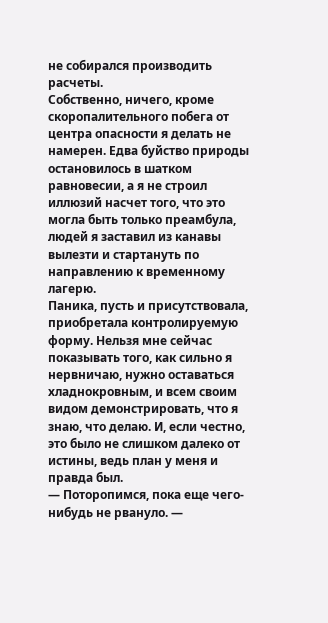не собирался производить расчеты.
Собственно, ничего, кроме скоропалительного побега от центра опасности я делать не намерен. Едва буйство природы остановилось в шатком равновесии, а я не строил иллюзий насчет того, что это могла быть только преамбула, людей я заставил из канавы вылезти и стартануть по направлению к временному лагерю.
Паника, пусть и присутствовала, приобретала контролируемую форму. Нельзя мне сейчас показывать того, как сильно я нервничаю, нужно оставаться хладнокровным, и всем своим видом демонстрировать, что я знаю, что делаю. И, если честно, это было не слишком далеко от истины, ведь план у меня и правда был.
— Поторопимся, пока еще чего-нибудь не рвануло. —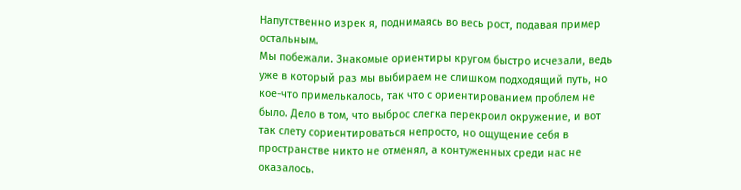Напутственно изрек я, поднимаясь во весь рост, подавая пример остальным.
Мы побежали. Знакомые ориентиры кругом быстро исчезали, ведь уже в который раз мы выбираем не слишком подходящий путь, но кое-что примелькалось, так что с ориентированием проблем не было. Дело в том, что выброс слегка перекроил окружение, и вот так слету сориентироваться непросто, но ощущение себя в пространстве никто не отменял, а контуженных среди нас не оказалось.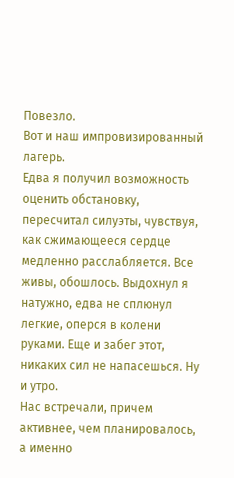Повезло.
Вот и наш импровизированный лагерь.
Едва я получил возможность оценить обстановку, пересчитал силуэты, чувствуя, как сжимающееся сердце медленно расслабляется. Все живы, обошлось. Выдохнул я натужно, едва не сплюнул легкие, оперся в колени руками. Еще и забег этот, никаких сил не напасешься. Ну и утро.
Нас встречали, причем активнее, чем планировалось, а именно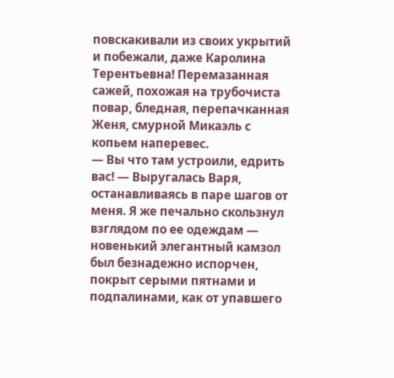повскакивали из своих укрытий и побежали, даже Каролина Терентьевна! Перемазанная сажей, похожая на трубочиста повар, бледная, перепачканная Женя, смурной Микаэль с копьем наперевес.
— Вы что там устроили, едрить вас! — Выругалась Варя, останавливаясь в паре шагов от меня. Я же печально скользнул взглядом по ее одеждам — новенький элегантный камзол был безнадежно испорчен, покрыт серыми пятнами и подпалинами, как от упавшего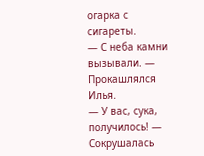огарка с сигареты.
— С неба камни вызывали. — Прокашлялся Илья.
— У вас, сука, получилось! — Сокрушалась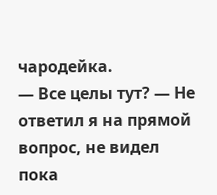чародейка.
— Все целы тут? — Не ответил я на прямой вопрос, не видел пока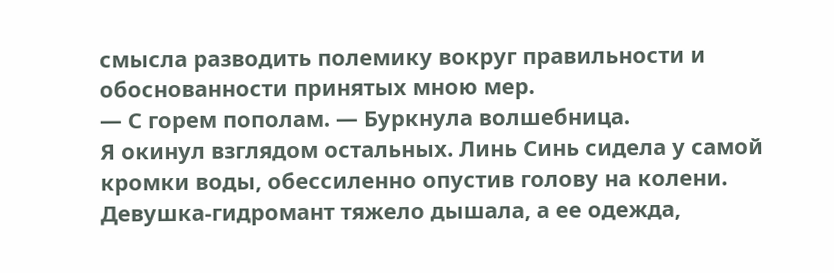смысла разводить полемику вокруг правильности и обоснованности принятых мною мер.
— С горем пополам. — Буркнула волшебница.
Я окинул взглядом остальных. Линь Синь сидела у самой кромки воды, обессиленно опустив голову на колени. Девушка-гидромант тяжело дышала, а ее одежда,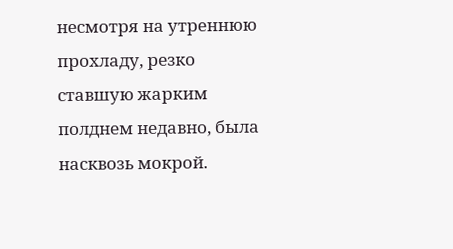несмотря на утреннюю прохладу, резко ставшую жарким полднем недавно, была насквозь мокрой.